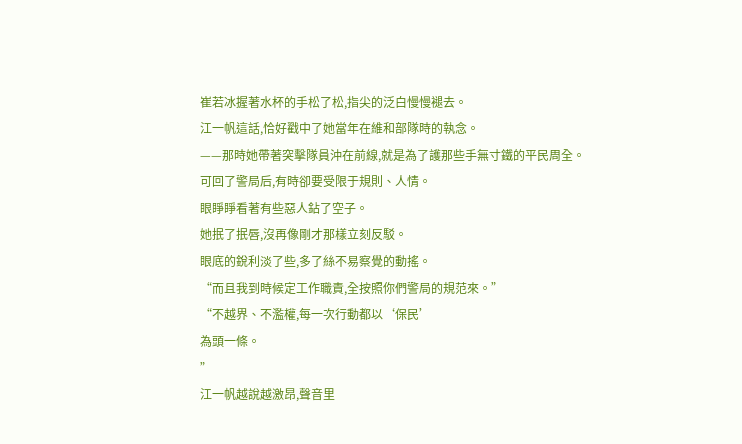崔若冰握著水杯的手松了松,指尖的泛白慢慢褪去。
江一帆這話,恰好戳中了她當年在維和部隊時的執念。
——那時她帶著突擊隊員沖在前線,就是為了護那些手無寸鐵的平民周全。
可回了警局后,有時卻要受限于規則、人情。
眼睜睜看著有些惡人鉆了空子。
她抿了抿唇,沒再像剛才那樣立刻反駁。
眼底的銳利淡了些,多了絲不易察覺的動搖。
“而且我到時候定工作職責,全按照你們警局的規范來。”
“不越界、不濫權,每一次行動都以‘保民’
為頭一條。
”
江一帆越說越激昂,聲音里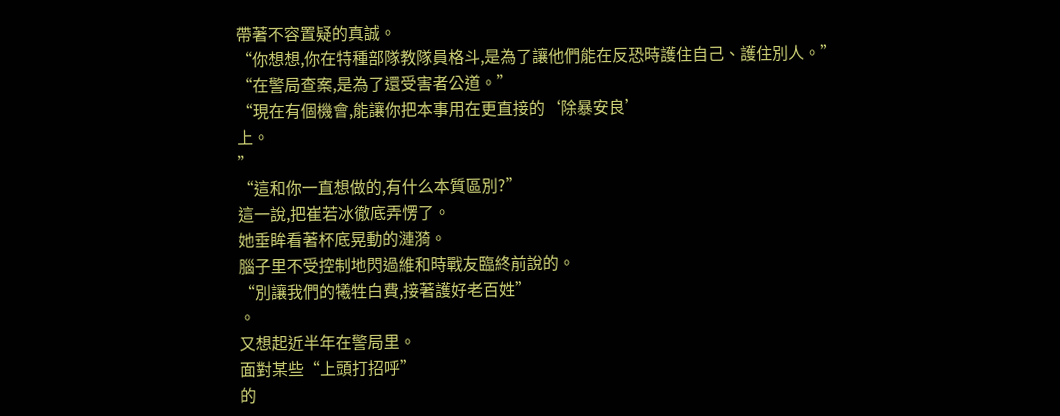帶著不容置疑的真誠。
“你想想,你在特種部隊教隊員格斗,是為了讓他們能在反恐時護住自己、護住別人。”
“在警局查案,是為了還受害者公道。”
“現在有個機會,能讓你把本事用在更直接的‘除暴安良’
上。
”
“這和你一直想做的,有什么本質區別?”
這一說,把崔若冰徹底弄愣了。
她垂眸看著杯底晃動的漣漪。
腦子里不受控制地閃過維和時戰友臨終前說的。
“別讓我們的犧牲白費,接著護好老百姓”
。
又想起近半年在警局里。
面對某些“上頭打招呼”
的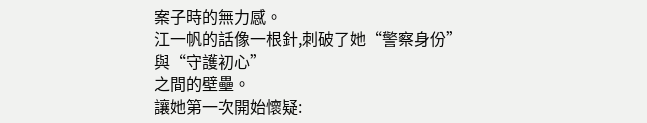案子時的無力感。
江一帆的話像一根針,刺破了她“警察身份”
與“守護初心”
之間的壁壘。
讓她第一次開始懷疑: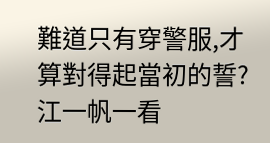難道只有穿警服,才算對得起當初的誓?
江一帆一看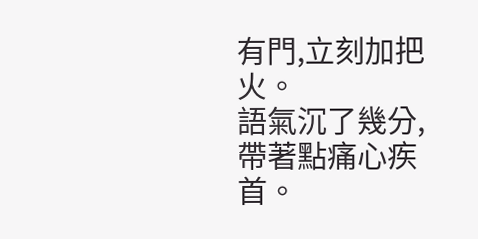有門,立刻加把火。
語氣沉了幾分,帶著點痛心疾首。